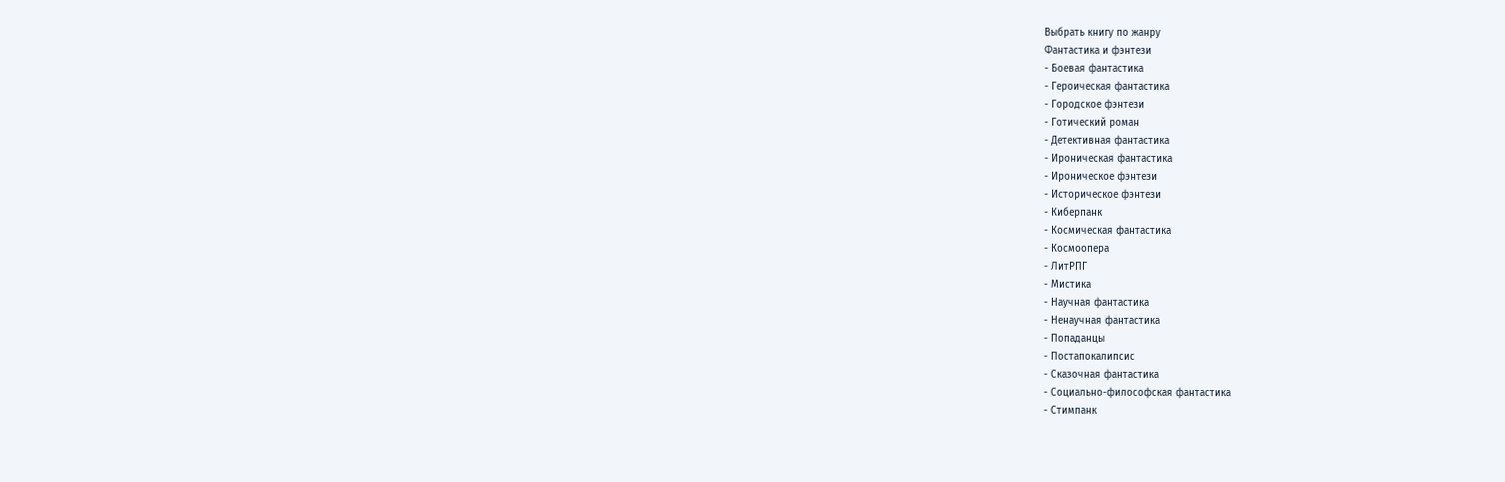Выбрать книгу по жанру
Фантастика и фэнтези
- Боевая фантастика
- Героическая фантастика
- Городское фэнтези
- Готический роман
- Детективная фантастика
- Ироническая фантастика
- Ироническое фэнтези
- Историческое фэнтези
- Киберпанк
- Космическая фантастика
- Космоопера
- ЛитРПГ
- Мистика
- Научная фантастика
- Ненаучная фантастика
- Попаданцы
- Постапокалипсис
- Сказочная фантастика
- Социально-философская фантастика
- Стимпанк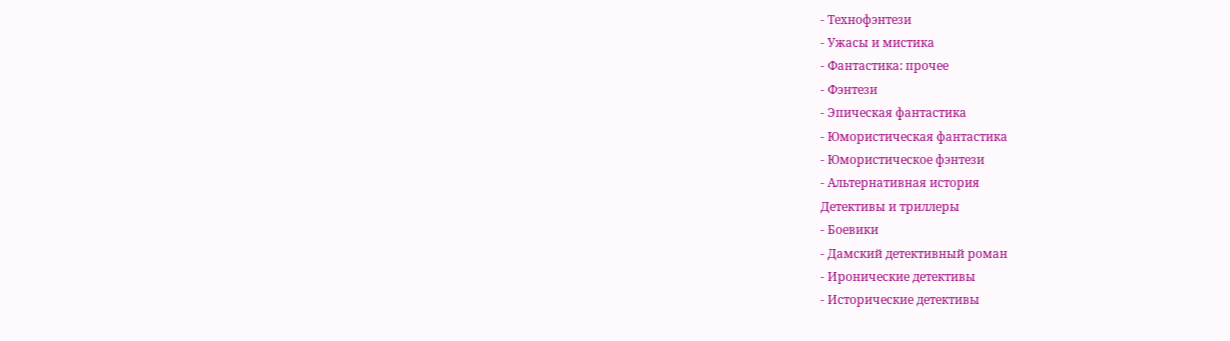- Технофэнтези
- Ужасы и мистика
- Фантастика: прочее
- Фэнтези
- Эпическая фантастика
- Юмористическая фантастика
- Юмористическое фэнтези
- Альтернативная история
Детективы и триллеры
- Боевики
- Дамский детективный роман
- Иронические детективы
- Исторические детективы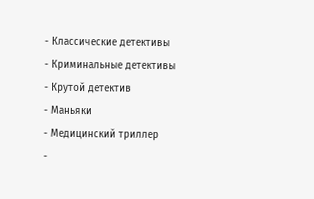- Классические детективы
- Криминальные детективы
- Крутой детектив
- Маньяки
- Медицинский триллер
-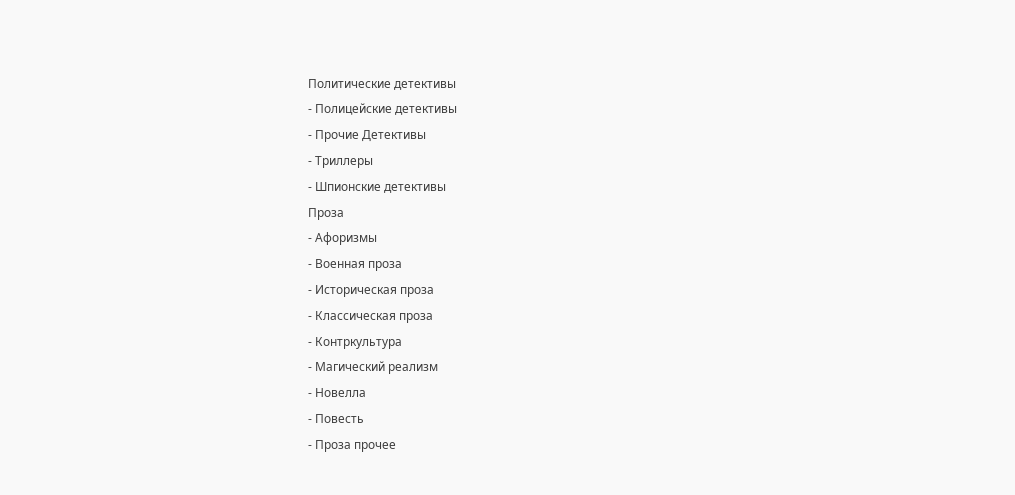Политические детективы
- Полицейские детективы
- Прочие Детективы
- Триллеры
- Шпионские детективы
Проза
- Афоризмы
- Военная проза
- Историческая проза
- Классическая проза
- Контркультура
- Магический реализм
- Новелла
- Повесть
- Проза прочее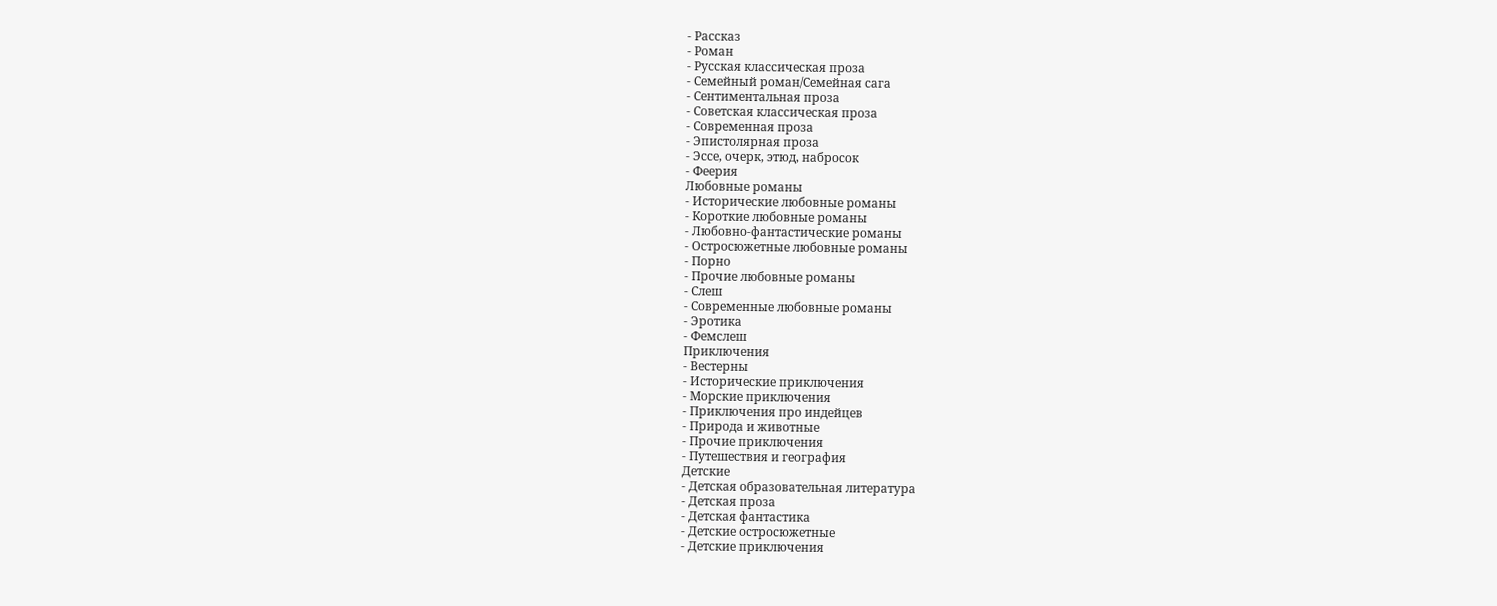- Рассказ
- Роман
- Русская классическая проза
- Семейный роман/Семейная сага
- Сентиментальная проза
- Советская классическая проза
- Современная проза
- Эпистолярная проза
- Эссе, очерк, этюд, набросок
- Феерия
Любовные романы
- Исторические любовные романы
- Короткие любовные романы
- Любовно-фантастические романы
- Остросюжетные любовные романы
- Порно
- Прочие любовные романы
- Слеш
- Современные любовные романы
- Эротика
- Фемслеш
Приключения
- Вестерны
- Исторические приключения
- Морские приключения
- Приключения про индейцев
- Природа и животные
- Прочие приключения
- Путешествия и география
Детские
- Детская образовательная литература
- Детская проза
- Детская фантастика
- Детские остросюжетные
- Детские приключения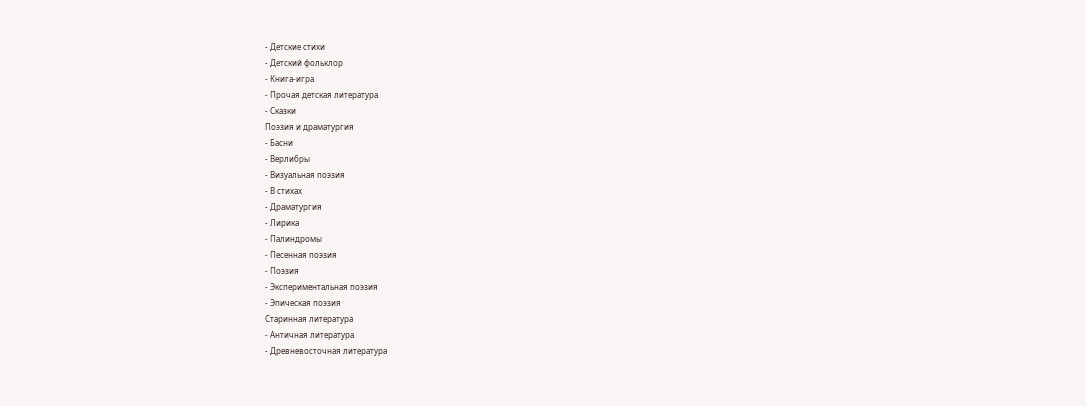- Детские стихи
- Детский фольклор
- Книга-игра
- Прочая детская литература
- Сказки
Поэзия и драматургия
- Басни
- Верлибры
- Визуальная поэзия
- В стихах
- Драматургия
- Лирика
- Палиндромы
- Песенная поэзия
- Поэзия
- Экспериментальная поэзия
- Эпическая поэзия
Старинная литература
- Античная литература
- Древневосточная литература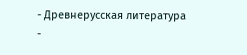- Древнерусская литература
-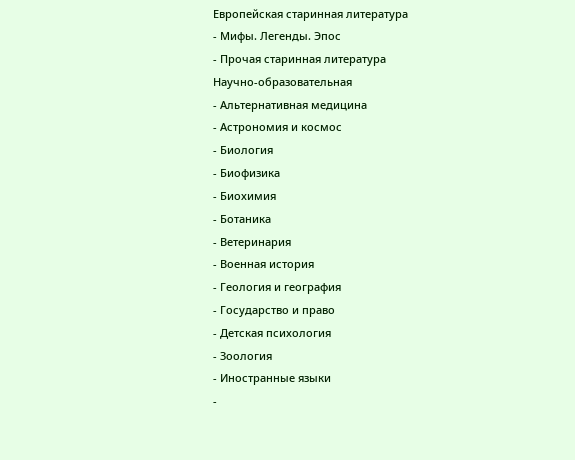Европейская старинная литература
- Мифы. Легенды. Эпос
- Прочая старинная литература
Научно-образовательная
- Альтернативная медицина
- Астрономия и космос
- Биология
- Биофизика
- Биохимия
- Ботаника
- Ветеринария
- Военная история
- Геология и география
- Государство и право
- Детская психология
- Зоология
- Иностранные языки
-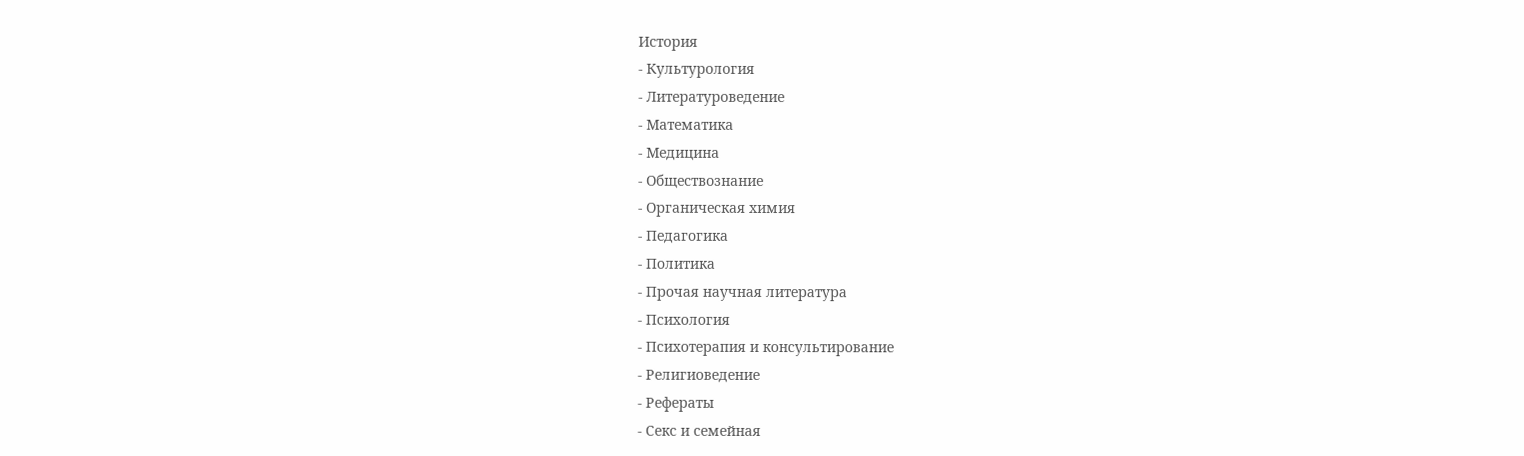История
- Культурология
- Литературоведение
- Математика
- Медицина
- Обществознание
- Органическая химия
- Педагогика
- Политика
- Прочая научная литература
- Психология
- Психотерапия и консультирование
- Религиоведение
- Рефераты
- Секс и семейная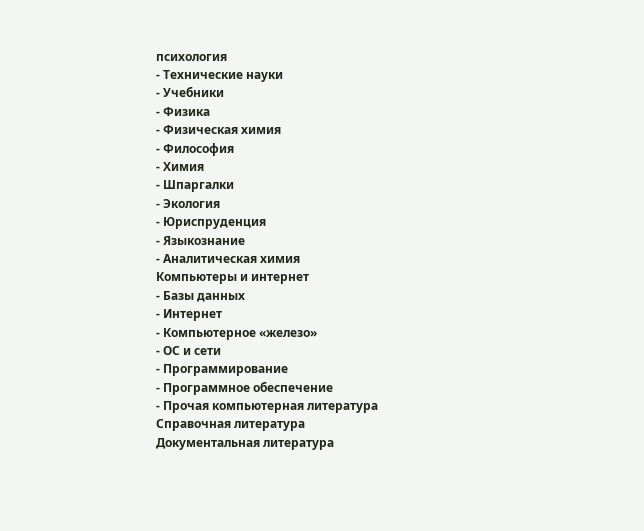психология
- Технические науки
- Учебники
- Физика
- Физическая химия
- Философия
- Химия
- Шпаргалки
- Экология
- Юриспруденция
- Языкознание
- Аналитическая химия
Компьютеры и интернет
- Базы данных
- Интернет
- Компьютерное «железо»
- ОС и сети
- Программирование
- Программное обеспечение
- Прочая компьютерная литература
Справочная литература
Документальная литература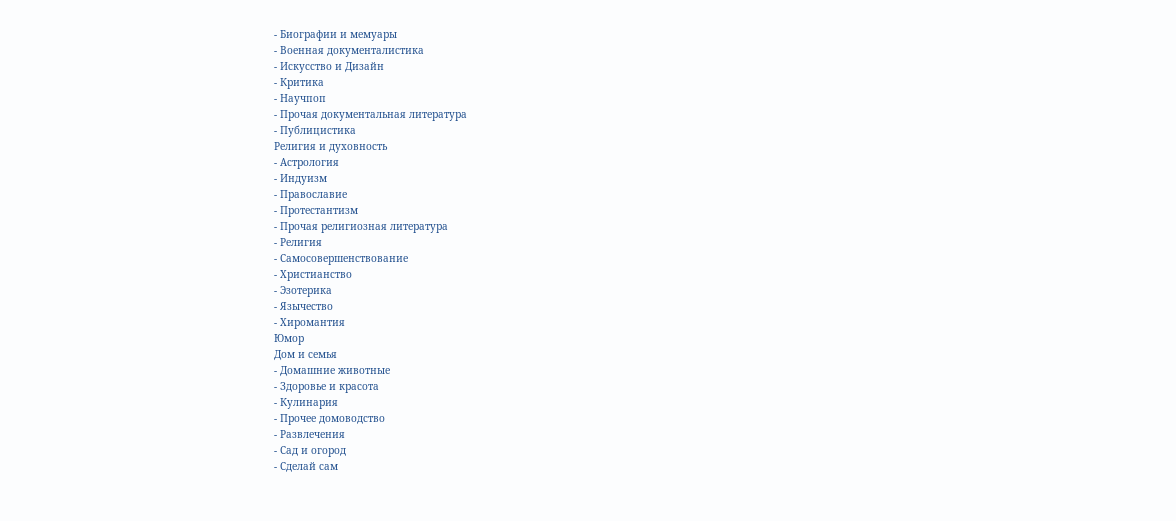- Биографии и мемуары
- Военная документалистика
- Искусство и Дизайн
- Критика
- Научпоп
- Прочая документальная литература
- Публицистика
Религия и духовность
- Астрология
- Индуизм
- Православие
- Протестантизм
- Прочая религиозная литература
- Религия
- Самосовершенствование
- Христианство
- Эзотерика
- Язычество
- Хиромантия
Юмор
Дом и семья
- Домашние животные
- Здоровье и красота
- Кулинария
- Прочее домоводство
- Развлечения
- Сад и огород
- Сделай сам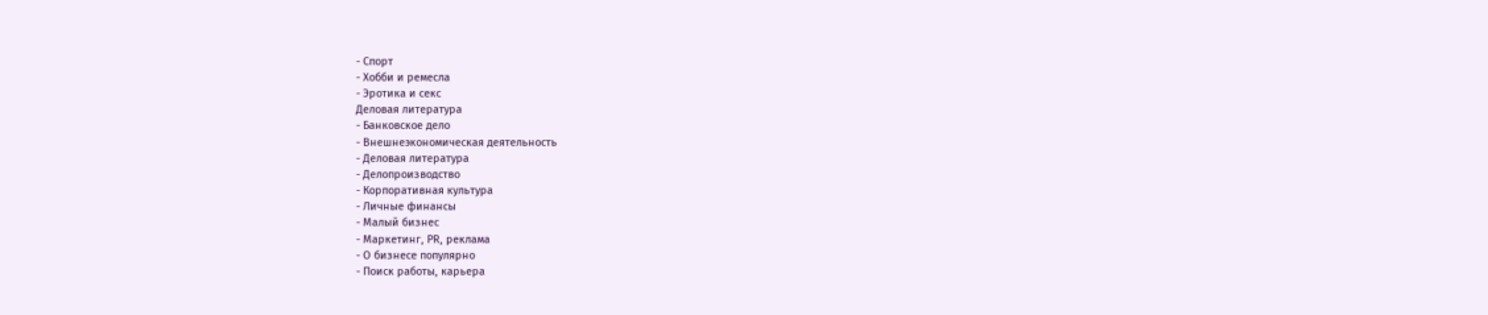- Спорт
- Хобби и ремесла
- Эротика и секс
Деловая литература
- Банковское дело
- Внешнеэкономическая деятельность
- Деловая литература
- Делопроизводство
- Корпоративная культура
- Личные финансы
- Малый бизнес
- Маркетинг, PR, реклама
- О бизнесе популярно
- Поиск работы, карьера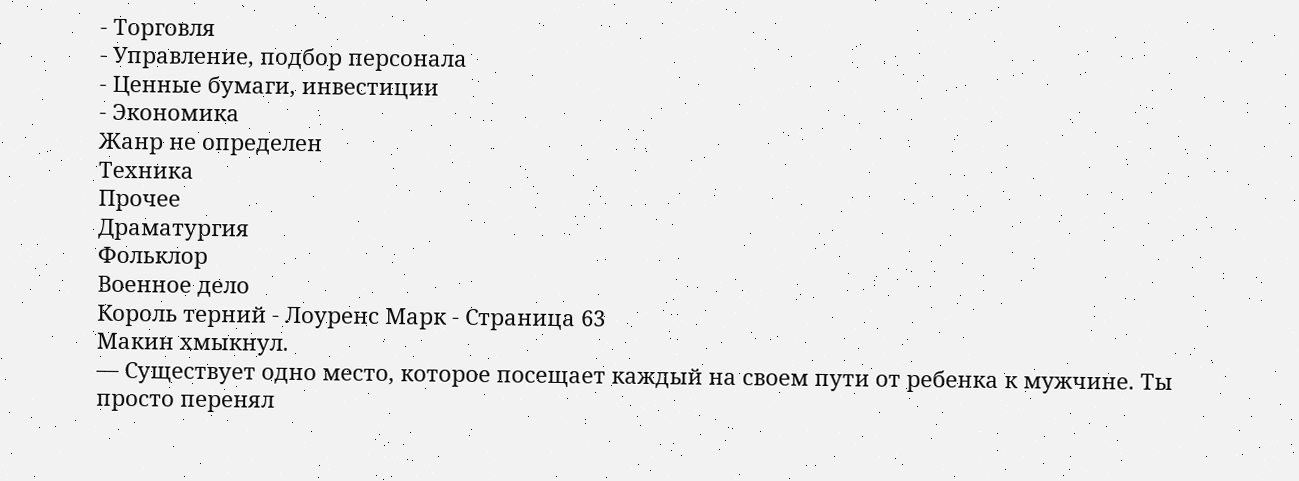- Торговля
- Управление, подбор персонала
- Ценные бумаги, инвестиции
- Экономика
Жанр не определен
Техника
Прочее
Драматургия
Фольклор
Военное дело
Король терний - Лоуренс Марк - Страница 63
Макин хмыкнул.
— Существует одно место, которое посещает каждый на своем пути от ребенка к мужчине. Ты просто перенял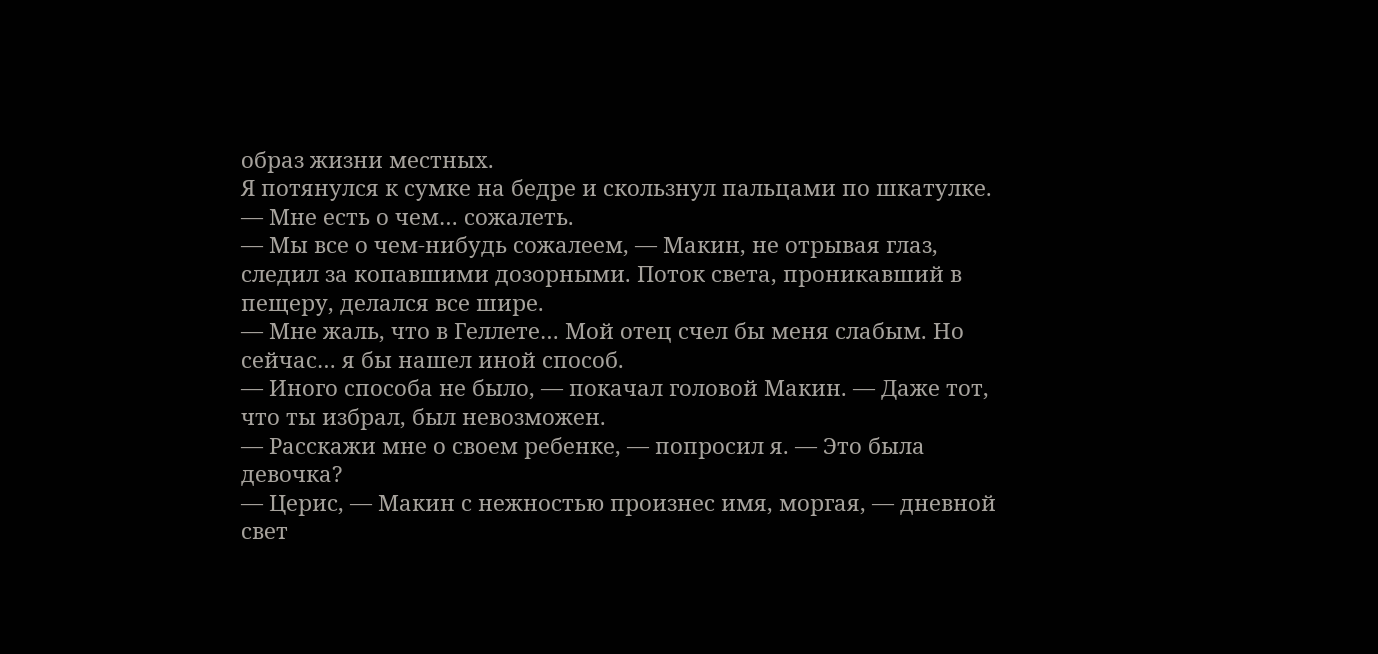образ жизни местных.
Я потянулся к сумке на бедре и скользнул пальцами по шкатулке.
— Мне есть о чем… сожалеть.
— Мы все о чем-нибудь сожалеем, — Макин, не отрывая глаз, следил за копавшими дозорными. Поток света, проникавший в пещеру, делался все шире.
— Мне жаль, что в Геллете… Мой отец счел бы меня слабым. Но сейчас… я бы нашел иной способ.
— Иного способа не было, — покачал головой Макин. — Даже тот, что ты избрал, был невозможен.
— Расскажи мне о своем ребенке, — попросил я. — Это была девочка?
— Церис, — Макин с нежностью произнес имя, моргая, — дневной свет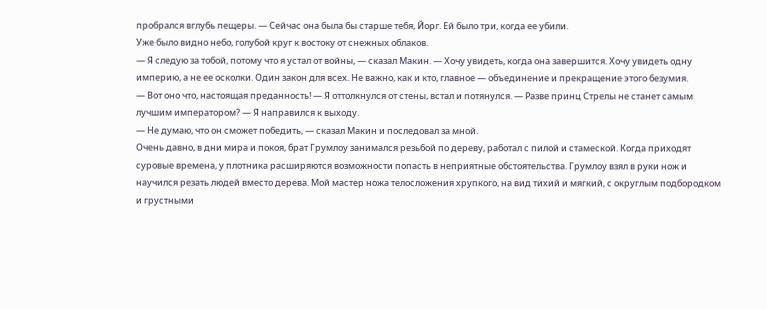пробрался вглубь пещеры. — Сейчас она была бы старше тебя, Йорг. Ей было три, когда ее убили.
Уже было видно небо, голубой круг к востоку от снежных облаков.
— Я следую за тобой, потому что я устал от войны, — сказал Макин. — Хочу увидеть, когда она завершится. Хочу увидеть одну империю, а не ее осколки. Один закон для всех. Не важно, как и кто, главное — объединение и прекращение этого безумия.
— Вот оно что, настоящая преданность! — Я оттолкнулся от стены, встал и потянулся. — Разве принц Стрелы не станет самым лучшим императором? — Я направился к выходу.
— Не думаю, что он сможет победить, — сказал Макин и последовал за мной.
Очень давно, в дни мира и покоя, брат Грумлоу занимался резьбой по дереву, работал с пилой и стамеской. Когда приходят суровые времена, у плотника расширяются возможности попасть в неприятные обстоятельства. Грумлоу взял в руки нож и научился резать людей вместо дерева. Мой мастер ножа телосложения хрупкого, на вид тихий и мягкий, с округлым подбородком и грустными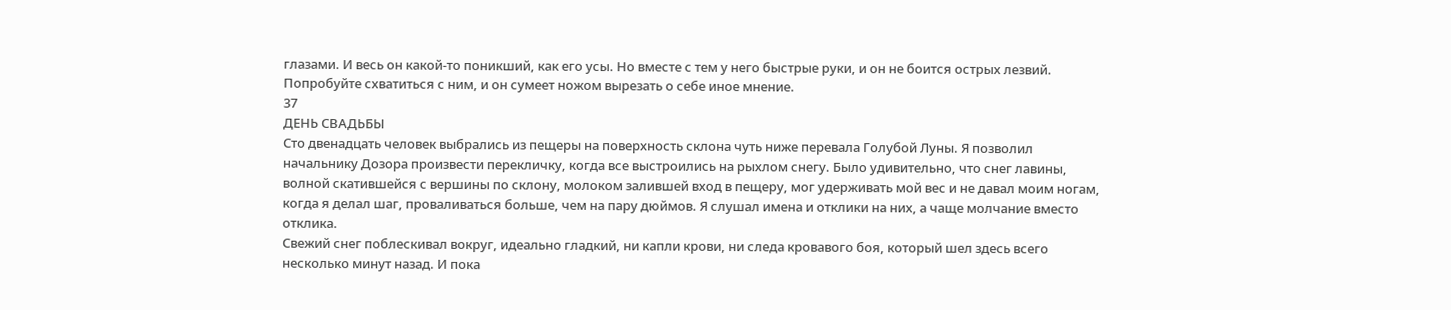глазами. И весь он какой-то поникший, как его усы. Но вместе с тем у него быстрые руки, и он не боится острых лезвий. Попробуйте схватиться с ним, и он сумеет ножом вырезать о себе иное мнение.
37
ДЕНЬ СВАДЬБЫ
Сто двенадцать человек выбрались из пещеры на поверхность склона чуть ниже перевала Голубой Луны. Я позволил начальнику Дозора произвести перекличку, когда все выстроились на рыхлом снегу. Было удивительно, что снег лавины, волной скатившейся с вершины по склону, молоком залившей вход в пещеру, мог удерживать мой вес и не давал моим ногам, когда я делал шаг, проваливаться больше, чем на пару дюймов. Я слушал имена и отклики на них, а чаще молчание вместо отклика.
Свежий снег поблескивал вокруг, идеально гладкий, ни капли крови, ни следа кровавого боя, который шел здесь всего несколько минут назад. И пока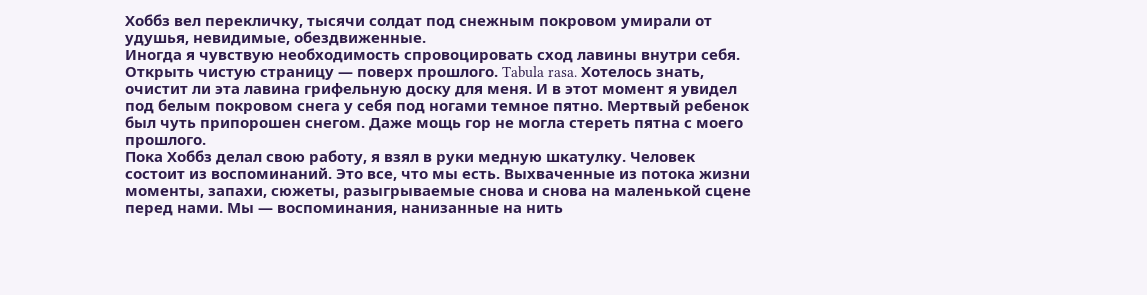Хоббз вел перекличку, тысячи солдат под снежным покровом умирали от удушья, невидимые, обездвиженные.
Иногда я чувствую необходимость спровоцировать сход лавины внутри себя. Открыть чистую страницу — поверх прошлого. Tabula rasa. Хотелось знать, очистит ли эта лавина грифельную доску для меня. И в этот момент я увидел под белым покровом снега у себя под ногами темное пятно. Мертвый ребенок был чуть припорошен снегом. Даже мощь гор не могла стереть пятна с моего прошлого.
Пока Хоббз делал свою работу, я взял в руки медную шкатулку. Человек состоит из воспоминаний. Это все, что мы есть. Выхваченные из потока жизни моменты, запахи, сюжеты, разыгрываемые снова и снова на маленькой сцене перед нами. Мы — воспоминания, нанизанные на нить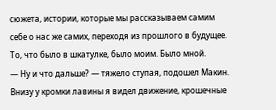сюжета, истории, которые мы рассказываем самим себе о нас же самих, переходя из прошлого в будущее. То, что было в шкатулке, было моим. Было мной.
— Ну и что дальше? — тяжело ступая, подошел Макин.
Внизу у кромки лавины я видел движение, крошечные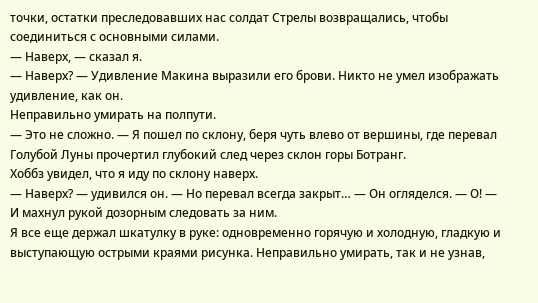точки, остатки преследовавших нас солдат Стрелы возвращались, чтобы соединиться с основными силами.
— Наверх, — сказал я.
— Наверх? — Удивление Макина выразили его брови. Никто не умел изображать удивление, как он.
Неправильно умирать на полпути.
— Это не сложно. — Я пошел по склону, беря чуть влево от вершины, где перевал Голубой Луны прочертил глубокий след через склон горы Ботранг.
Хоббз увидел, что я иду по склону наверх.
— Наверх? — удивился он. — Но перевал всегда закрыт… — Он огляделся. — О! — И махнул рукой дозорным следовать за ним.
Я все еще держал шкатулку в руке: одновременно горячую и холодную, гладкую и выступающую острыми краями рисунка. Неправильно умирать, так и не узнав,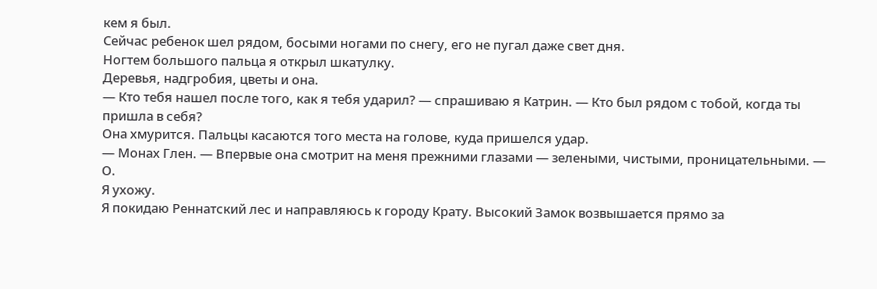кем я был.
Сейчас ребенок шел рядом, босыми ногами по снегу, его не пугал даже свет дня.
Ногтем большого пальца я открыл шкатулку.
Деревья, надгробия, цветы и она.
— Кто тебя нашел после того, как я тебя ударил? — спрашиваю я Катрин. — Кто был рядом с тобой, когда ты пришла в себя?
Она хмурится. Пальцы касаются того места на голове, куда пришелся удар.
— Монах Глен. — Впервые она смотрит на меня прежними глазами — зелеными, чистыми, проницательными. — О.
Я ухожу.
Я покидаю Реннатский лес и направляюсь к городу Крату. Высокий Замок возвышается прямо за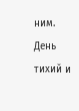ним. День тихий и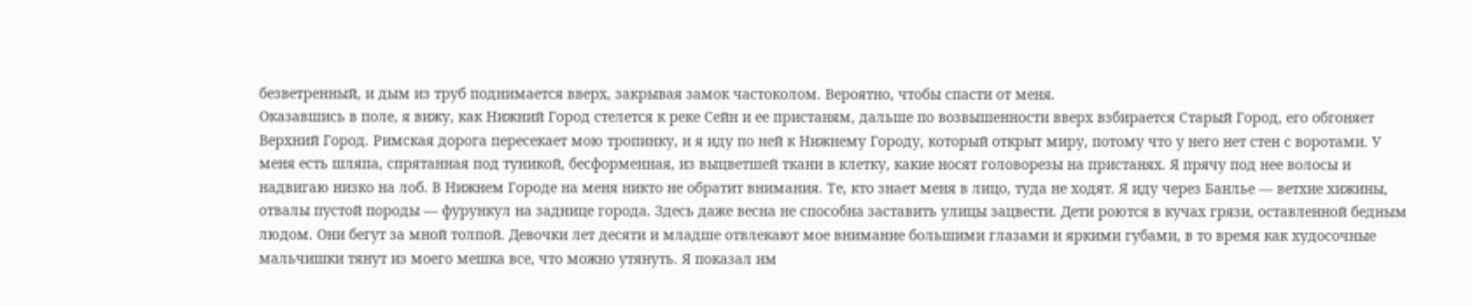безветренный, и дым из труб поднимается вверх, закрывая замок частоколом. Вероятно, чтобы спасти от меня.
Оказавшись в поле, я вижу, как Нижний Город стелется к реке Сейн и ее пристаням, дальше по возвышенности вверх взбирается Старый Город, его обгоняет Верхний Город. Римская дорога пересекает мою тропинку, и я иду по ней к Нижнему Городу, который открыт миру, потому что у него нет стен с воротами. У меня есть шляпа, спрятанная под туникой, бесформенная, из выцветшей ткани в клетку, какие носят головорезы на пристанях. Я прячу под нее волосы и надвигаю низко на лоб. В Нижнем Городе на меня никто не обратит внимания. Те, кто знает меня в лицо, туда не ходят. Я иду через Банлье — ветхие хижины, отвалы пустой породы — фурункул на заднице города. Здесь даже весна не способна заставить улицы зацвести. Дети роются в кучах грязи, оставленной бедным людом. Они бегут за мной толпой. Девочки лет десяти и младше отвлекают мое внимание большими глазами и яркими губами, в то время как худосочные мальчишки тянут из моего мешка все, что можно утянуть. Я показал им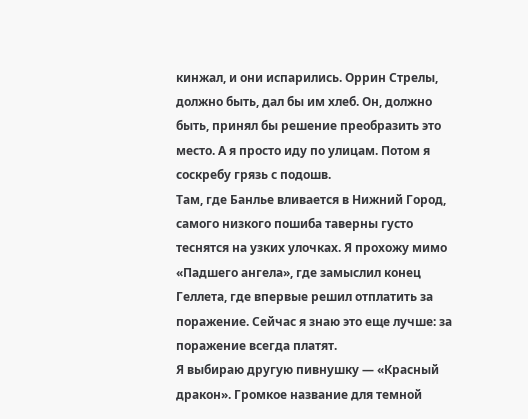кинжал, и они испарились. Оррин Стрелы, должно быть, дал бы им хлеб. Он, должно быть, принял бы решение преобразить это место. А я просто иду по улицам. Потом я соскребу грязь с подошв.
Там, где Банлье вливается в Нижний Город, самого низкого пошиба таверны густо теснятся на узких улочках. Я прохожу мимо «Падшего ангела», где замыслил конец Геллета, где впервые решил отплатить за поражение. Сейчас я знаю это еще лучше: за поражение всегда платят.
Я выбираю другую пивнушку — «Красный дракон». Громкое название для темной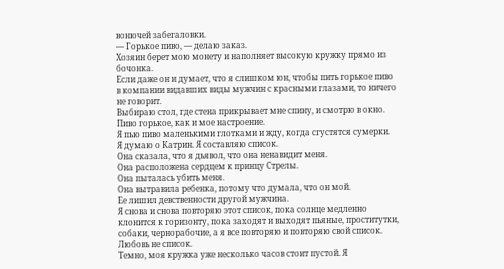вонючей забегаловки.
— Горькое пиво, — делаю заказ.
Хозяин берет мою монету и наполняет высокую кружку прямо из бочонка.
Если даже он и думает, что я слишком юн, чтобы пить горькое пиво в компании видавших виды мужчин с красными глазами, то ничего не говорит.
Выбираю стол, где стена прикрывает мне спину, и смотрю в окно. Пиво горькое, как и мое настроение.
Я пью пиво маленькими глотками и жду, когда сгустятся сумерки.
Я думаю о Катрин. Я составляю список.
Она сказала, что я дьявол, что она ненавидит меня.
Она расположена сердцем к принцу Стрелы.
Она пыталась убить меня.
Она вытравила ребенка, потому что думала, что он мой.
Ее лишил девственности другой мужчина.
Я снова и снова повторяю этот список, пока солнце медленно клонится к горизонту, пока заходят и выходят пьяные, проститутки, собаки, чернорабочие, а я все повторяю и повторяю свой список.
Любовь не список.
Темно, моя кружка уже несколько часов стоит пустой. Я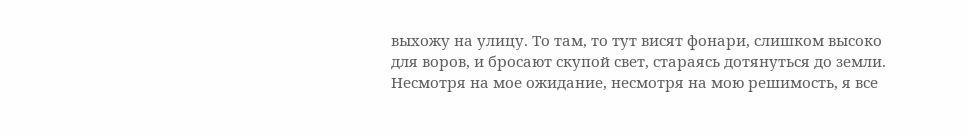выхожу на улицу. То там, то тут висят фонари, слишком высоко для воров, и бросают скупой свет, стараясь дотянуться до земли.
Несмотря на мое ожидание, несмотря на мою решимость, я все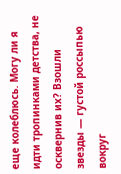еще колеблюсь. Могу ли я идти тропинками детства, не осквернив их? Взошли звезды — густой россыпью вокруг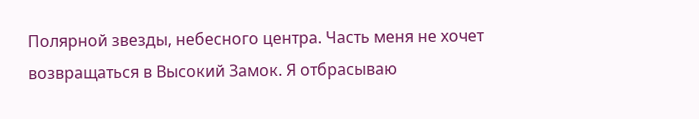Полярной звезды, небесного центра. Часть меня не хочет возвращаться в Высокий Замок. Я отбрасываю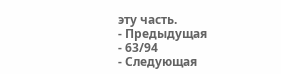эту часть.
- Предыдущая
- 63/94
- Следующая